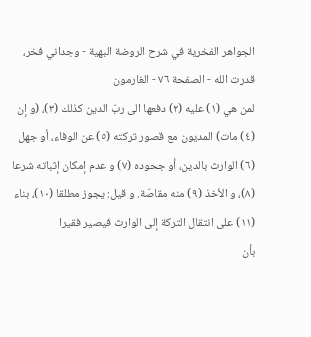الجواهر الفخرية في شرح الروضة البهية - وجداني فخر، قدرت الله - الصفحة ٧٦ - الغارمون
لمن هي (١) عليه (٢) دفعها الى ربّ الدين كذلك (٣)، (و إن (٤) مات) المديون مع قصور تركته (٥) عن الوفاء، أو جهل (٦) الوارث بالدين، أو جحوده (٧) و عدم إمكان إثباته شرعا (٨)، و الأخذ (٩) منه مقاصّة. و قيل: يجوز مطلقا (١٠)، بناء (١١) على انتقال التركة إلى الوارث فيصير فقيرا
بأن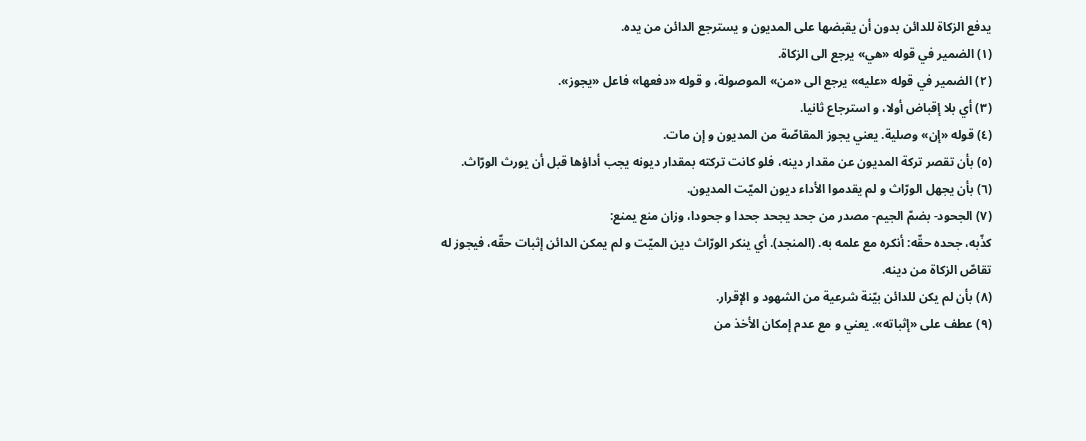يدفع الزكاة للدائن بدون أن يقبضها على المديون و يسترجع الدائن من يده.
(١) الضمير في قوله «هي» يرجع الى الزكاة.
(٢) الضمير في قوله «عليه» يرجع الى «من» الموصولة، و قوله «دفعها» فاعل «يجوز».
(٣) أي بلا إقباض أولا، و استرجاع ثانيا.
(٤) قوله «إن» وصلية. يعني يجوز المقاصّة من المديون و إن مات.
(٥) بأن تقصر تركة المديون عن مقدار دينه، فلو كانت تركته بمقدار ديونه يجب أداؤها قبل أن يورث الورّاث.
(٦) بأن يجهل الورّاث و لم يقدموا الأداء ديون الميّت المديون.
(٧) الجحود- بضمّ الجيم- مصدر من جحد يجحد جحدا و جحودا، وزان منع يمنع:
كذّبه، جحده حقّه: أنكره مع علمه به. (المنجد). أي ينكر الورّاث دين الميّت و لم يمكن الدائن إثبات حقّه، فيجوز له تقاصّ الزكاة من دينه.
(٨) بأن لم يكن للدائن بيّنة شرعية من الشهود و الإقرار.
(٩) عطف على «إثباته». يعني و مع عدم إمكان الأخذ من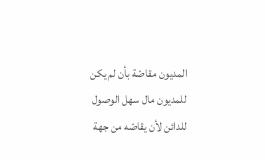المديون مقاصّة بأن لم يكن للمديون مال سهل الوصول للدائن لأن يقاصّه من جهة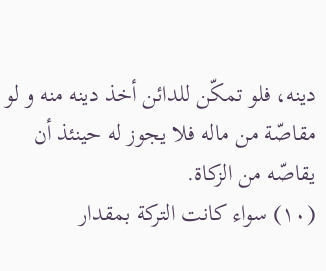دينه، فلو تمكّن للدائن أخذ دينه منه و لو مقاصّة من ماله فلا يجوز له حينئذ أن يقاصّه من الزكاة.
(١٠) سواء كانت التركة بمقدار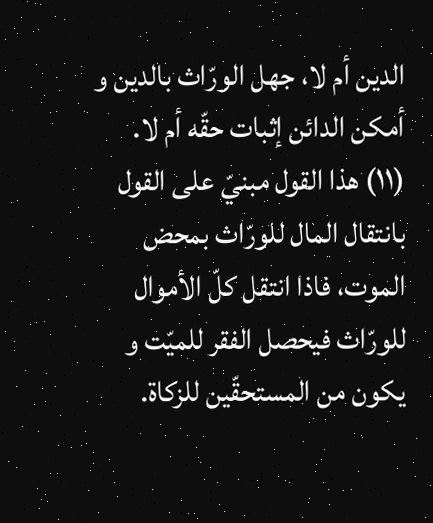الدين أم لا، جهل الورّاث بالدين و أمكن الدائن إثبات حقّه أم لا.
(١١) هذا القول مبنيّ على القول بانتقال المال للورّاث بمحض الموت، فاذا انتقل كلّ الأموال للورّاث فيحصل الفقر للميّت و يكون من المستحقّين للزكاة.